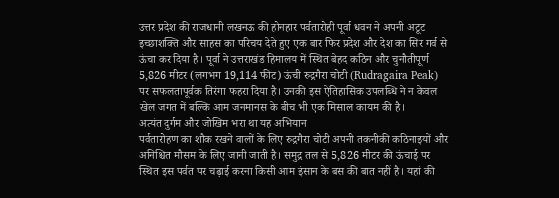उत्तर प्रदेश की राजधानी लखनऊ की होनहार पर्वतारोही पूर्वा धवन ने अपनी अटूट इच्छाशक्ति और साहस का परिचय देते हुए एक बार फिर प्रदेश और देश का सिर गर्व से ऊंचा कर दिया है। पूर्वा ने उत्तराखंड हिमालय में स्थित बेहद कठिन और चुनौतीपूर्ण 5,826 मीटर (लगभग 19,114 फीट) ऊंची रुद्रगैरा चोटी (Rudragaira Peak) पर सफलतापूर्वक तिरंगा फहरा दिया है। उनकी इस ऐतिहासिक उपलब्धि ने न केवल खेल जगत में बल्कि आम जनमानस के बीच भी एक मिसाल कायम की है।
अत्यंत दुर्गम और जोखिम भरा था यह अभियान
पर्वतारोहण का शौक रखने वालों के लिए रुद्रगैरा चोटी अपनी तकनीकी कठिनाइयों और अनिश्चित मौसम के लिए जानी जाती है। समुद्र तल से 5,826 मीटर की ऊंचाई पर स्थित इस पर्वत पर चढ़ाई करना किसी आम इंसान के बस की बात नहीं है। यहां की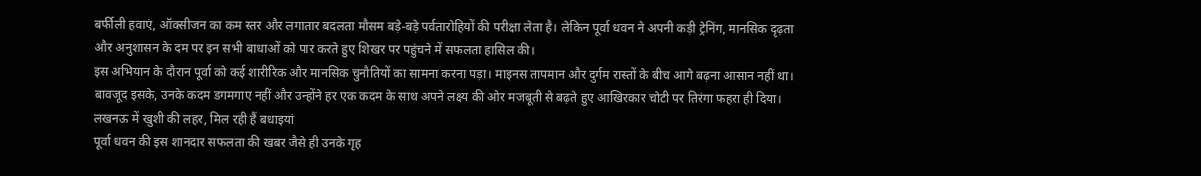बर्फीली हवाएं, ऑक्सीजन का कम स्तर और लगातार बदलता मौसम बड़े-बड़े पर्वतारोहियों की परीक्षा लेता है। लेकिन पूर्वा धवन ने अपनी कड़ी ट्रेनिंग, मानसिक दृढ़ता और अनुशासन के दम पर इन सभी बाधाओं को पार करते हुए शिखर पर पहुंचने में सफलता हासिल की।
इस अभियान के दौरान पूर्वा को कई शारीरिक और मानसिक चुनौतियों का सामना करना पड़ा। माइनस तापमान और दुर्गम रास्तों के बीच आगे बढ़ना आसान नहीं था। बावजूद इसके, उनके कदम डगमगाए नहीं और उन्होंने हर एक कदम के साथ अपने लक्ष्य की ओर मजबूती से बढ़ते हुए आखिरकार चोटी पर तिरंगा फहरा ही दिया।
लखनऊ में खुशी की लहर, मिल रही हैं बधाइयां
पूर्वा धवन की इस शानदार सफलता की खबर जैसे ही उनके गृह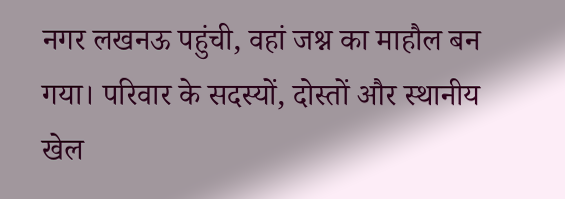नगर लखनऊ पहुंची, वहां जश्न का माहौल बन गया। परिवार के सदस्यों, दोस्तों और स्थानीय खेल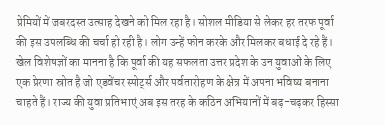प्रेमियों में जबरदस्त उत्साह देखने को मिल रहा है। सोशल मीडिया से लेकर हर तरफ पूर्वा की इस उपलब्धि की चर्चा हो रही है। लोग उन्हें फोन करके और मिलकर बधाई दे रहे हैं।
खेल विशेषज्ञों का मानना है कि पूर्वा की यह सफलता उत्तर प्रदेश के उन युवाओं के लिए एक प्रेरणा स्रोत है जो एडवेंचर स्पोर्ट्स और पर्वतारोहण के क्षेत्र में अपना भविष्य बनाना चाहते हैं। राज्य की युवा प्रतिभाएं अब इस तरह के कठिन अभियानों में बढ़-चढ़कर हिस्सा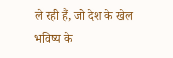ले रही हैं, जो देश के खेल भविष्य के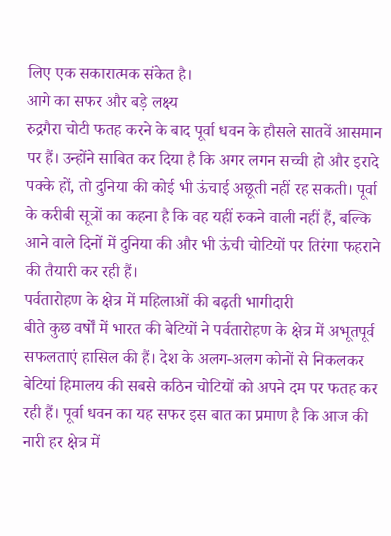लिए एक सकारात्मक संकेत है।
आगे का सफर और बड़े लक्ष्य
रुद्रगैरा चोटी फतह करने के बाद पूर्वा धवन के हौसले सातवें आसमान पर हैं। उन्होंने साबित कर दिया है कि अगर लगन सच्ची हो और इरादे पक्के हों, तो दुनिया की कोई भी ऊंचाई अछूती नहीं रह सकती। पूर्वा के करीबी सूत्रों का कहना है कि वह यहीं रुकने वाली नहीं हैं, बल्कि आने वाले दिनों में दुनिया की और भी ऊंची चोटियों पर तिरंगा फहराने की तैयारी कर रही हैं।
पर्वतारोहण के क्षेत्र में महिलाओं की बढ़ती भागीदारी
बीते कुछ वर्षों में भारत की बेटियों ने पर्वतारोहण के क्षेत्र में अभूतपूर्व सफलताएं हासिल की हैं। देश के अलग-अलग कोनों से निकलकर बेटियां हिमालय की सबसे कठिन चोटियों को अपने दम पर फतह कर रही हैं। पूर्वा धवन का यह सफर इस बात का प्रमाण है कि आज की नारी हर क्षेत्र में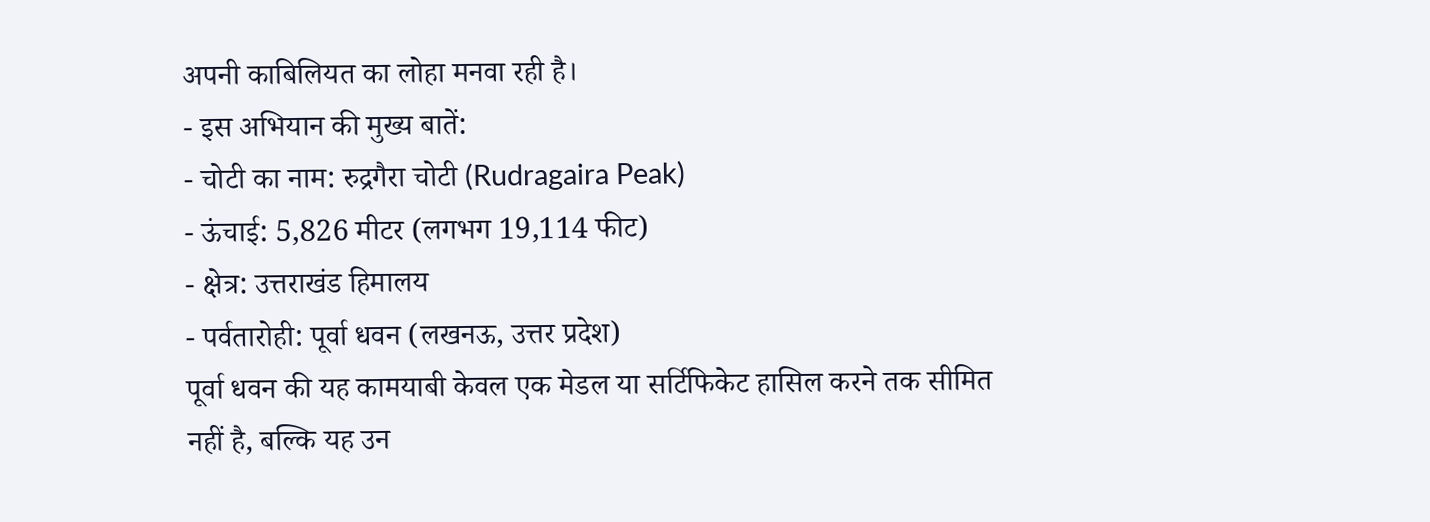अपनी काबिलियत का लोहा मनवा रही है।
- इस अभियान की मुख्य बातें:
- चोटी का नाम: रुद्रगैरा चोटी (Rudragaira Peak)
- ऊंचाई: 5,826 मीटर (लगभग 19,114 फीट)
- क्षेत्र: उत्तराखंड हिमालय
- पर्वतारोही: पूर्वा धवन (लखनऊ, उत्तर प्रदेश)
पूर्वा धवन की यह कामयाबी केवल एक मेडल या सर्टिफिकेट हासिल करने तक सीमित नहीं है, बल्कि यह उन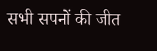सभी सपनों की जीत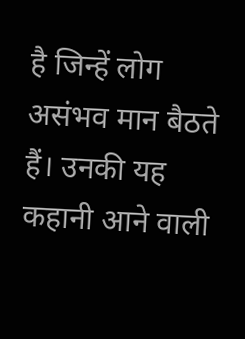है जिन्हें लोग असंभव मान बैठते हैं। उनकी यह कहानी आने वाली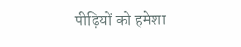पीढ़ियों को हमेशा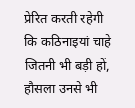प्रेरित करती रहेगी कि कठिनाइयां चाहे जितनी भी बड़ी हों, हौसला उनसे भी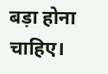बड़ा होना चाहिए।